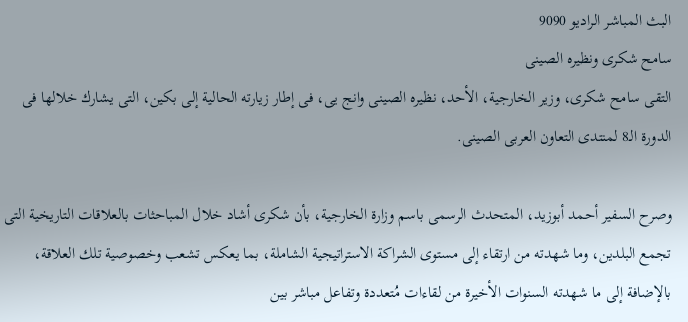البث المباشر الراديو 9090
سامح شكرى ونظيره الصينى
التقى سامح شكرى، وزير الخارجية، الأحد، نظيره الصينى وانج يى، فى إطار زيارته الحالية إلى بكين، التى يشارك خلالها فى الدورة الـ8 لمنتدى التعاون العربى الصينى.

وصرح السفير أحمد أبوزيد، المتحدث الرسمى باسم وزارة الخارجية، بأن شكرى أشاد خلال المباحثات بالعلاقات التاريخية التى تجمع البلدين، وما شهدته من ارتقاء إلى مستوى الشراكة الاستراتيجية الشاملة، بما يعكس تشعب وخصوصية تلك العلاقة، بالإضافة إلى ما شهدته السنوات الأخيرة من لقاءات مُتعددة وتفاعل مباشر بين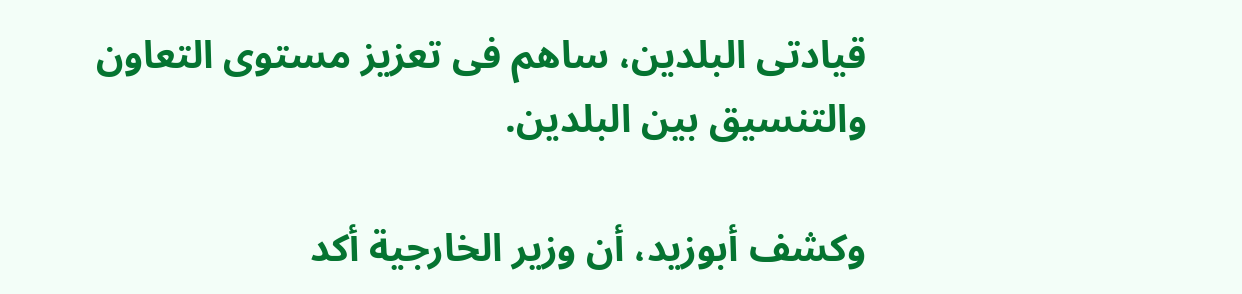قيادتى البلدين، ساهم فى تعزيز مستوى التعاون والتنسيق بين البلدين.

وكشف أبوزيد، أن وزير الخارجية أكد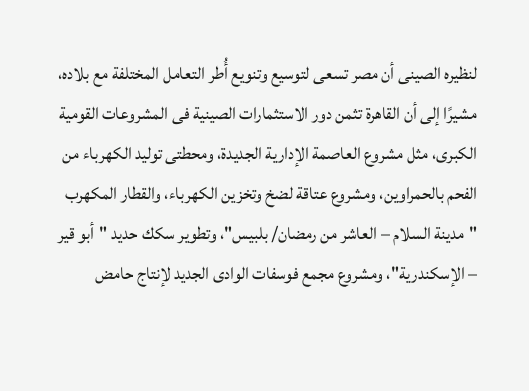لنظيره الصينى أن مصر تسعى لتوسيع وتنويع أُطر التعامل المختلفة مع بلاده، مشيرًا إلى أن القاهرة تثمن دور الاستثمارات الصينية فى المشروعات القومية الكبرى، مثل مشروع العاصمة الإدارية الجديدة، ومحطتى توليد الكهرباء من الفحم بالحمراوين، ومشروع عتاقة لضخ وتخزين الكهرباء، والقطار المكهرب "مدينة السلام – العاشر من رمضان/ بلبيس"، وتطوير سكك حديد "أبو قير – الإسكندرية"، ومشروع مجمع فوسفات الوادى الجديد لإنتاج حامض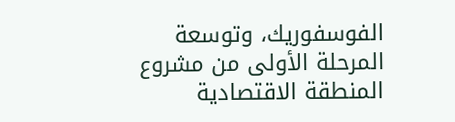الفوسفوريك، وتوسعة المرحلة الأولى من مشروع المنطقة الاقتصادية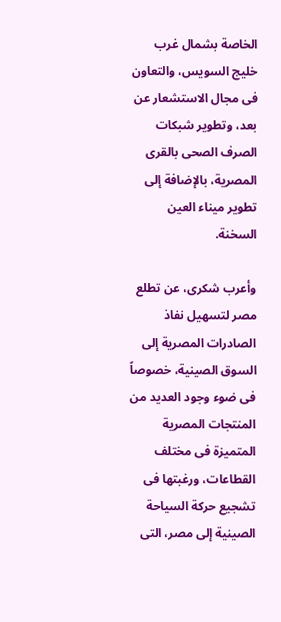الخاصة بشمال غرب خليج السويس، والتعاون فى مجال الاستشعار عن بعد، وتطوير شبكات الصرف الصحى بالقرى المصرية، بالإضافة إلى تطوير ميناء العين السخنة.

وأعرب شكرى، عن تطلع مصر لتسهيل نفاذ الصادرات المصرية إلى السوق الصينية، خصوصاً فى ضوء وجود العديد من المنتجات المصرية المتميزة فى مختلف القطاعات، ورغبتها فى تشجيع حركة السياحة الصينية إلى مصر، التى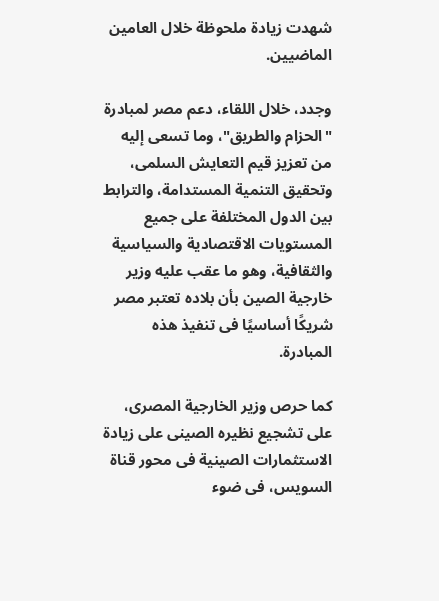شهدت زيادة ملحوظة خلال العامين الماضيين.

وجدد، خلال اللقاء، دعم مصر لمبادرة "الحزام والطريق"، وما تسعى إليه من تعزيز قيم التعايش السلمى، وتحقيق التنمية المستدامة، والترابط بين الدول المختلفة على جميع المستويات الاقتصادية والسياسية والثقافية، وهو ما عقب عليه وزير خارجية الصين بأن بلاده تعتبر مصر شريكًا أساسيًا فى تنفيذ هذه المبادرة.

كما حرص وزير الخارجية المصرى، على تشجيع نظيره الصينى على زيادة الاستثمارات الصينية فى محور قناة السويس، فى ضوء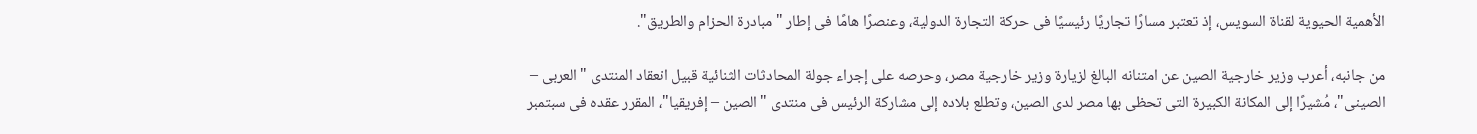الأهمية الحيوية لقناة السويس، إذ تعتبر مسارًا تجاريًا رئيسيًا فى حركة التجارة الدولية، وعنصرًا هامًا فى إطار "مبادرة الحزام والطريق".

من جانبه، أعرب وزير خارجية الصين عن امتنانه البالغ لزيارة وزير خارجية مصر، وحرصه على إجراء جولة المحادثات الثنائية قبيل انعقاد المنتدى "العربى – الصينى"، مُشيرًا إلى المكانة الكبيرة التى تحظى بها مصر لدى الصين، وتطلع بلاده إلى مشاركة الرئيس فى منتدى "الصين – إفريقيا"، المقرر عقده فى سبتمبر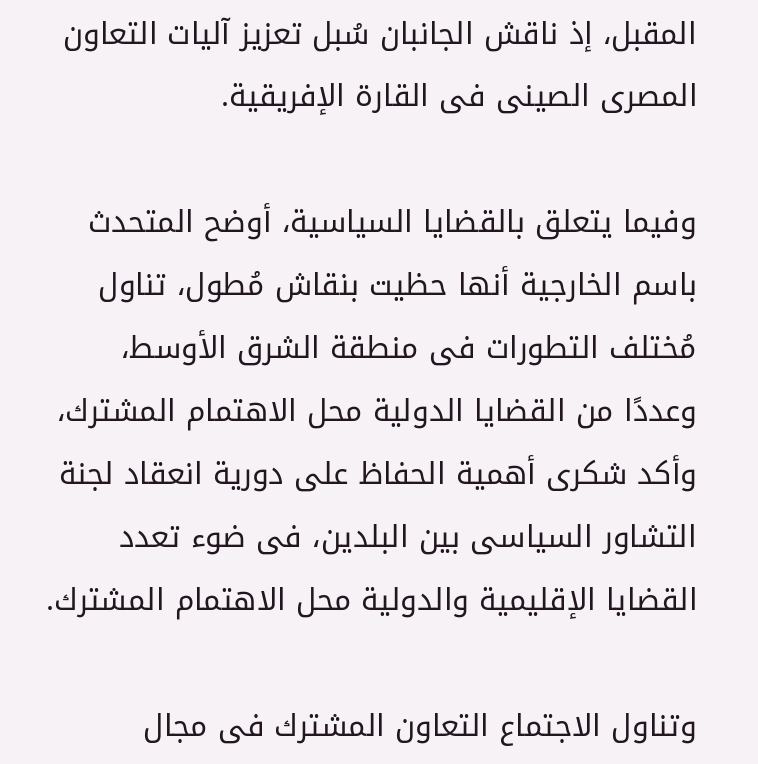المقبل، إذ ناقش الجانبان سُبل تعزيز آليات التعاون المصرى الصينى فى القارة الإفريقية.

وفيما يتعلق بالقضايا السياسية، أوضح المتحدث باسم الخارجية أنها حظيت بنقاش مُطول، تناول مُختلف التطورات فى منطقة الشرق الأوسط، وعددًا من القضايا الدولية محل الاهتمام المشترك، وأكد شكرى أهمية الحفاظ على دورية انعقاد لجنة التشاور السياسى بين البلدين، فى ضوء تعدد القضايا الإقليمية والدولية محل الاهتمام المشترك.

وتناول الاجتماع التعاون المشترك فى مجال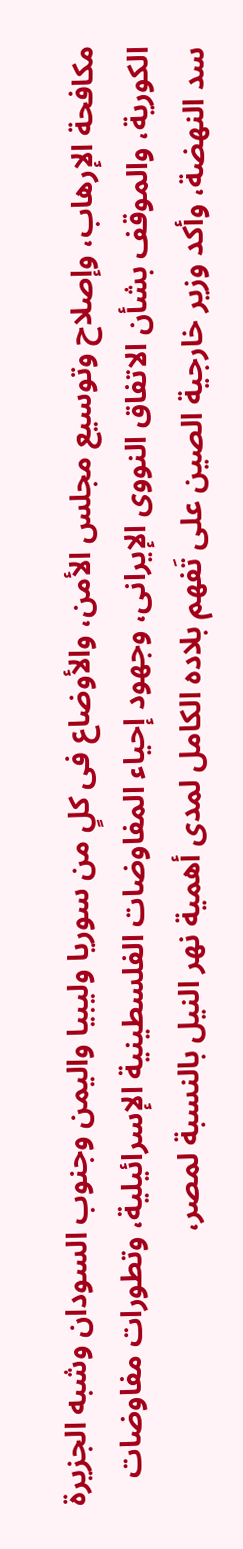مكافحة الإرهاب، وإصلاح وتوسيع مجلس الأمن، والأوضاع فى كلٍ من سوريا وليبيا واليمن وجنوب السودان وشبه الجزيرة الكورية، والموقف بشأن الاتفاق النووى الإيرانى، وجهود إحياء المفاوضات الفلسطينية الإسرائيلية، وتطورات مفاوضات سد النهضة، وأكد وزير خارجية الصين على تَفهم بلاده الكامل لمدى أهمية نهر النيل بالنسبة لمصر،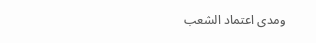ومدى اعتماد الشعب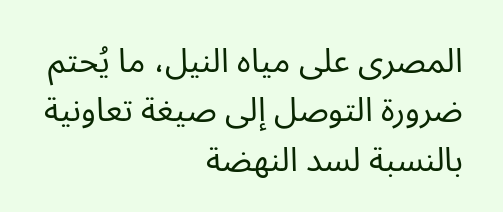المصرى على مياه النيل، ما يُحتم ضرورة التوصل إلى صيغة تعاونية بالنسبة لسد النهضة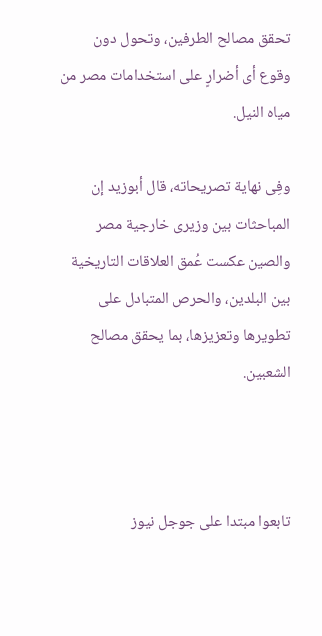تحقق مصالح الطرفين، وتحول دون وقوع أى أضرارٍ على استخدامات مصر من مياه النيل.

وفِى نهاية تصريحاته، قال أبوزيد إن المباحثات بين وزيرى خارجية مصر والصين عكست عُمق العلاقات التاريخية بين البلدين، والحرص المتبادل على تطويرها وتعزيزها، بما يحقق مصالح الشعبين.



تابعوا مبتدا على جوجل نيوز